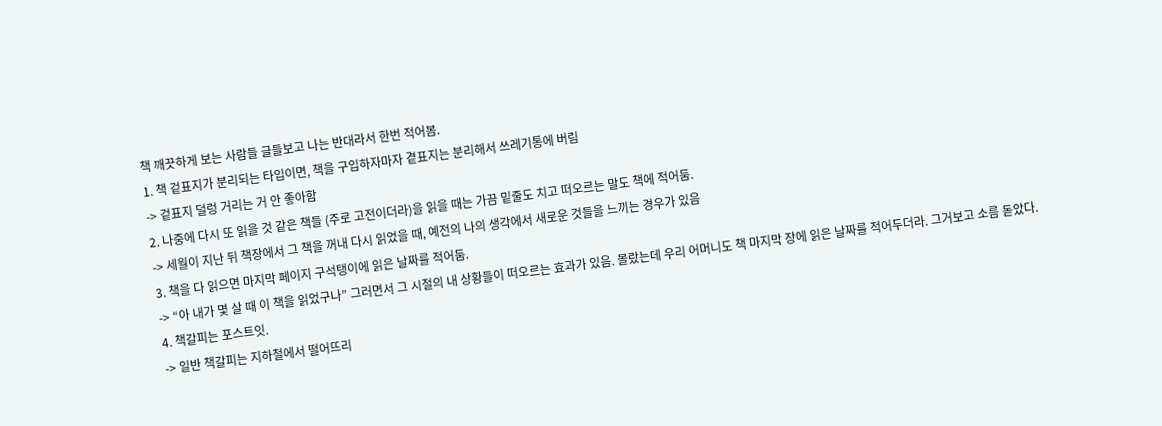책 깨끗하게 보는 사람들 글들보고 나는 반대라서 한번 적어봄.
1. 책 겉표지가 분리되는 타입이면, 책을 구입하자마자 곁표지는 분리해서 쓰레기통에 버림
-> 겉표지 덜렁 거리는 거 안 좋아함
2. 나중에 다시 또 읽을 것 같은 책들 (주로 고전이더라)을 읽을 때는 가끔 밑줄도 치고 떠오르는 말도 책에 적어둠.
-> 세월이 지난 뒤 책장에서 그 책을 꺼내 다시 읽었을 때, 예전의 나의 생각에서 새로운 것들을 느끼는 경우가 있음
3. 책을 다 읽으면 마지막 페이지 구석탱이에 읽은 날짜를 적어둠.
-> “아 내가 몇 살 때 이 책을 읽었구나” 그러면서 그 시절의 내 상황들이 떠오르는 효과가 있음. 몰랐는데 우리 어머니도 책 마지막 장에 읽은 날짜를 적어두더라. 그거보고 소름 돋았다.
4. 책갈피는 포스트잇.
-> 일반 책갈피는 지하철에서 떨어뜨리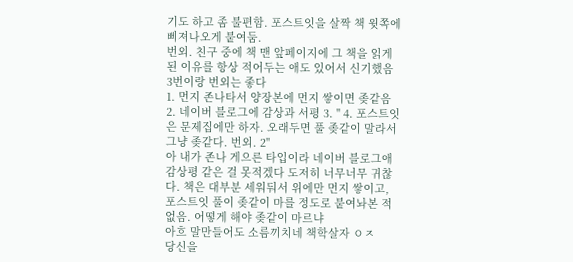기도 하고 좀 불편함. 포스트잇을 살짝 책 윗쪽에 삐져나오게 붙여둠.
번외. 친구 중에 책 맨 앞페이지에 그 책을 읽게된 이유를 항상 적어두는 애도 있어서 신기했음
3번이랑 번외는 좋다
1. 먼지 존나타서 양장본에 먼지 쌓이면 좆같음 2. 네이버 블로그에 감상과 서평 3. " 4. 포스트잇은 문제집에만 하자. 오래두면 풀 좆같이 말라서 그냥 좆같다. 번외. 2"
아 내가 존나 게으른 타입이라 네이버 블로그애 감상평 같은 걸 못적겠다 도저히 너무너무 귀찮다. 책은 대부분 세워둬서 위에만 먼지 쌓이고, 포스트잇 풀이 좆같이 마를 정도로 붙여놔본 적 없음. 어떻게 해야 좆같이 마르냐
아흐 말만들어도 소름끼치네 책학살자 ㅇㅈ
당신을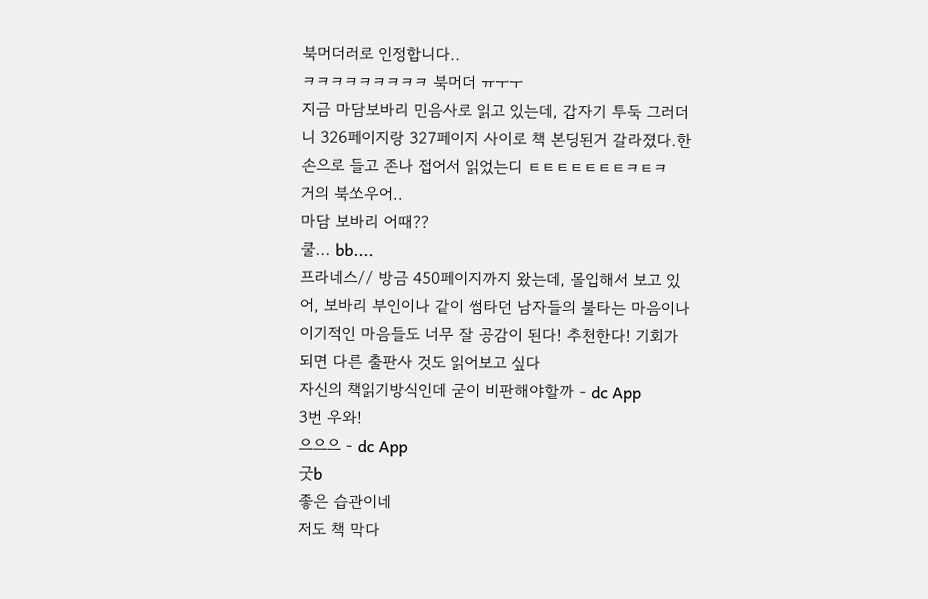북머더러로 인정합니다..
ㅋㅋㅋㅋㅋㅋㅋㅋㅋ 북머더 ㅠㅜㅜ
지금 마담보바리 민음사로 읽고 있는데, 갑자기 투둑 그러더니 326페이지랑 327페이지 사이로 책 본딩된거 갈라졌다.한 손으로 들고 존나 접어서 읽었는디 ㅌㅌㅌㅌㅌㅌㅌㅋㅌㅋ
거의 북쏘우어..
마담 보바리 어때??
쿨... bb....
프라네스// 방금 450페이지까지 왔는데, 몰입해서 보고 있어, 보바리 부인이나 같이 썸타던 남자들의 불타는 마음이나 이기적인 마음들도 너무 잘 공감이 된다! 추천한다! 기회가 되면 다른 출판사 것도 읽어보고 싶다
자신의 책읽기방식인데 굳이 비판해야할까 - dc App
3번 우와!
으으으 - dc App
굿b
좋은 습관이네
저도 책 막다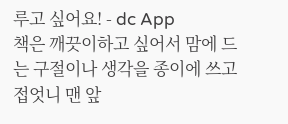루고 싶어요! - dc App
책은 깨끗이하고 싶어서 맘에 드는 구절이나 생각을 종이에 쓰고 접엇니 맨 앞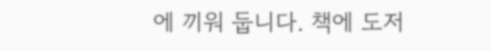에 끼워 둡니다. 책에 도저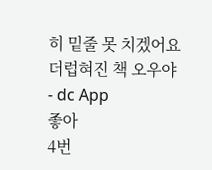히 밑줄 못 치겠어요
더럽혀진 책 오우야 - dc App
좋아
4번